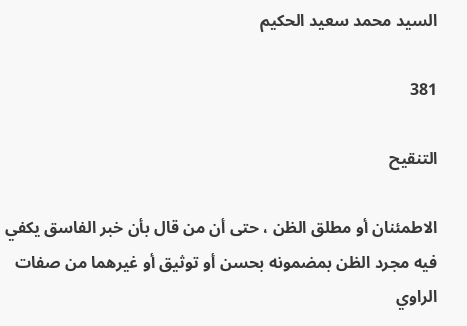السيد محمد سعيد الحكيم

381

التنقيح

الاطمئنان أو مطلق الظن ، حتى أن من قال بأن خبر الفاسق يكفي فيه مجرد الظن بمضمونه بحسن أو توثيق أو غيرهما من صفات الراوي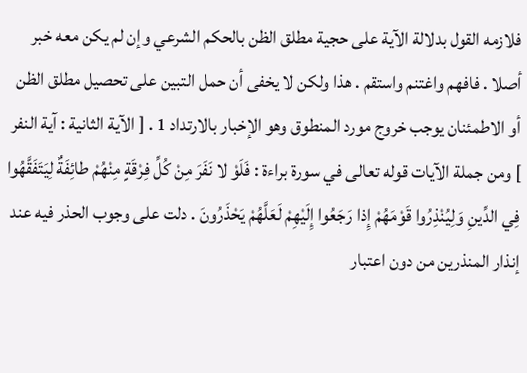فلازمه القول بدلالة الآية على حجية مطلق الظن بالحكم الشرعي وإن لم يكن معه خبر أصلا . فافهم واغتنم واستقم . هذا ولكن لا يخفى أن حمل التبين على تحصيل مطلق الظن أو الاطمئنان يوجب خروج مورد المنطوق وهو الإخبار بالارتداد 1 . [ الآية الثانية : آية النفر ] ومن جملة الآيات قوله تعالى في سورة براءة : فَلَوْ لا نَفَرَ مِنْ كُلِّ فِرْقَةٍ مِنْهُمْ طائِفَةٌ لِيَتَفَقَّهُوا فِي الدِّينِ وَلِيُنْذِرُوا قَوْمَهُمْ إِذا رَجَعُوا إِلَيْهِمْ لَعَلَّهُمْ يَحْذَرُونَ . دلت على وجوب الحذر فيه عند إنذار المنذرين من دون اعتبار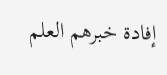إفادة خبرهم العلم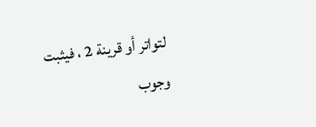لتواتر أو قرينة 2 ، فيثبت وجوب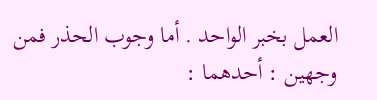العمل بخبر الواحد . أما وجوب الحذر فمن وجهين : أحدهما :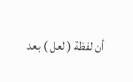أن لفظة ( لعل ) بعد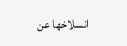انسلاخها عن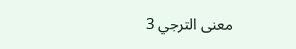معنى الترجي 3